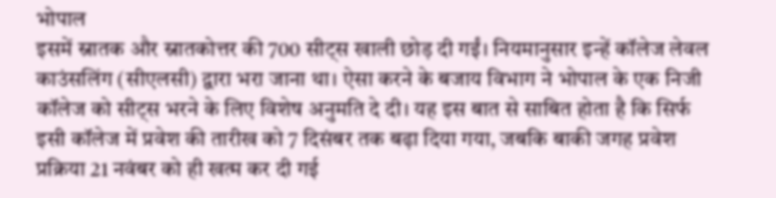भोपाल
इसमें स्नातक और स्नातकोत्तर की 700 सीट्स खाली छोड़ दी गईं। नियमानुसार इन्हें कॉलेज लेवल काउंसलिंग (सीएलसी) द्वारा भरा जाना था। ऐसा करने के बजाय विभाग ने भोपाल के एक निजी कॉलेज को सीट्स भरने के लिए विशेष अनुमति दे दी। यह इस बात से साबित होता है कि सिर्फ इसी कॉलेज में प्रवेश की तारीख को 7 दिसंबर तक बढ़ा दिया गया, जबकि बाकी जगह प्रवेश प्रक्रिया 21 नवंबर को ही खत्म कर दी गई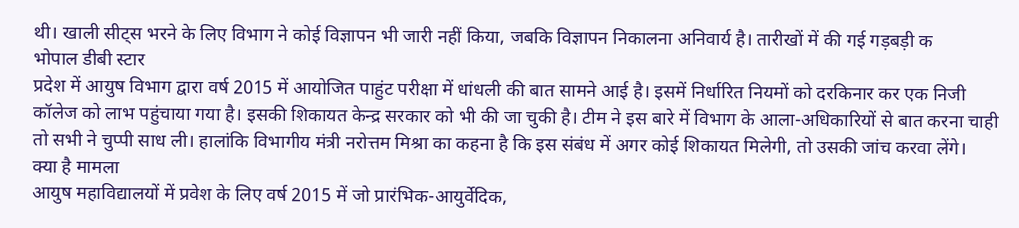थी। खाली सीट्स भरने के लिए विभाग ने कोई विज्ञापन भी जारी नहीं किया, जबकि विज्ञापन निकालना अनिवार्य है। तारीखों में की गई गड़बड़ी क
भोपाल डीबी स्टार
प्रदेश में आयुष विभाग द्वारा वर्ष 2015 में आयोजित पाहुंट परीक्षा में धांधली की बात सामने आई है। इसमें निर्धारित नियमों को दरकिनार कर एक निजी कॉलेज को लाभ पहुंचाया गया है। इसकी शिकायत केन्द्र सरकार को भी की जा चुकी है। टीम ने इस बारे में विभाग के आला-अधिकारियों से बात करना चाही तो सभी ने चुप्पी साध ली। हालांकि विभागीय मंत्री नरोत्तम मिश्रा का कहना है कि इस संबंध में अगर कोई शिकायत मिलेगी, तो उसकी जांच करवा लेंगे।
क्या है मामला
आयुष महाविद्यालयों में प्रवेश के लिए वर्ष 2015 में जो प्रारंभिक-आयुर्वेदिक,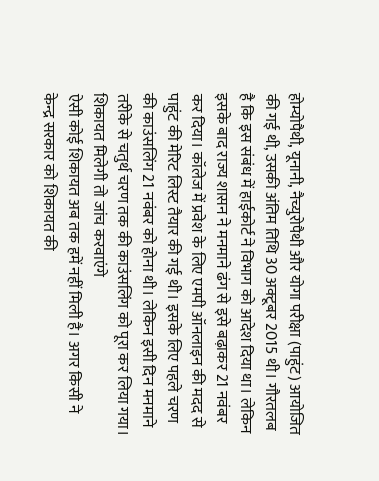होम्योपैथी, यूनानी, नैच्युरोपैथी और योगा परीक्षा (पाहुंट) आयोजित की गई थी, उसकी अंतिम तिथि 30 अक्टूबर 2015 थी। गौरतलब है कि इस संबंध में हाईकोर्ट ने विभाग को आदेश दिया था। लेकिन इसके बाद राज्य शासन ने मनमाने ढंग से इसे बढ़ाकर 21 नवंबर कर दिया। कॉलेज में प्रवेश के लिए एमपी ऑनलाइन की मदद से पाहुंट की मेरिट लिस्ट तैयार की गई थी। इसके लिए पहले चरण की काउंसलिंग 21 नवंबर को होना थी। लेकिन इसी दिन मनमाने तरीके से चतुर्थ चरण तक की काउंसलिंग को पूरा कर लिया गया।
शिकायत मिलेगी तो जांच करवाएंगे
ऐसी कोई शिकायत अब तक हमें नहीं मिली है। अगर किसी ने केन्द्र सरकार को शिकायत की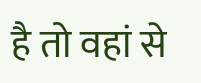है तो वहां से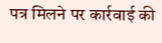पत्र मिलने पर कार्रवाई की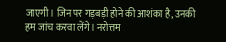जाएगी। जिन पर गड़बड़ी होने की आशंका है, उनकी हम जांच करवा लेंगे। नरोत्तम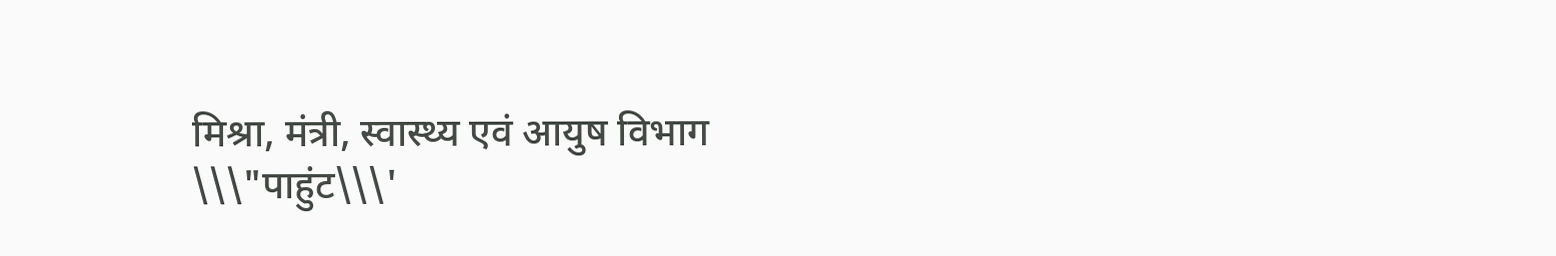मिश्रा, मंत्री, स्वास्थ्य एवं आयुष विभाग
\\\"पाहुंट\\\'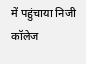में पहुंचाया निजी कॉलेज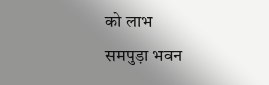को लाभ
समपुड़ा भवन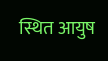स्थित आयुष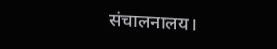संचालनालय।